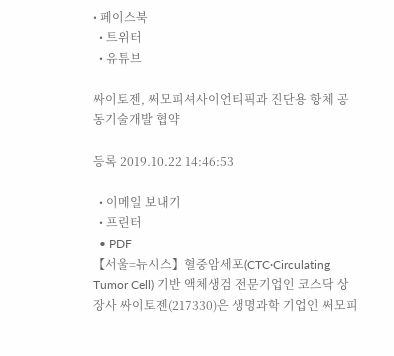• 페이스북
  • 트위터
  • 유튜브

싸이토젠, 써모피셔사이언티픽과 진단용 항체 공동기술개발 협약

등록 2019.10.22 14:46:53

  • 이메일 보내기
  • 프린터
  • PDF
【서울=뉴시스】혈중암세포(CTC·Circulating Tumor Cell) 기반 액체생검 전문기업인 코스닥 상장사 싸이토젠(217330)은 생명과학 기업인 써모피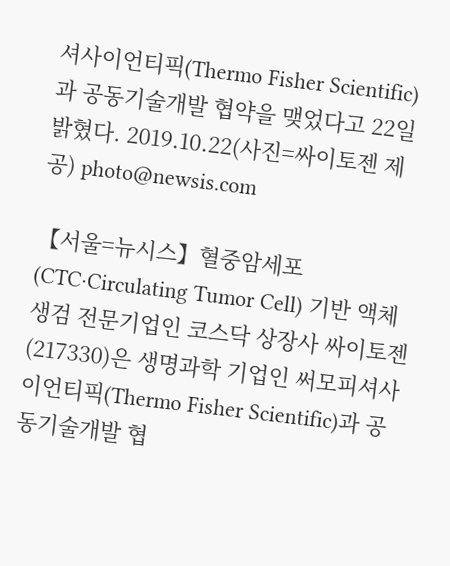셔사이언티픽(Thermo Fisher Scientific)과 공동기술개발 협약을 맺었다고 22일 밝혔다. 2019.10.22(사진=싸이토젠 제공) photo@newsis.com

【서울=뉴시스】혈중암세포(CTC·Circulating Tumor Cell) 기반 액체생검 전문기업인 코스닥 상장사 싸이토젠(217330)은 생명과학 기업인 써모피셔사이언티픽(Thermo Fisher Scientific)과 공동기술개발 협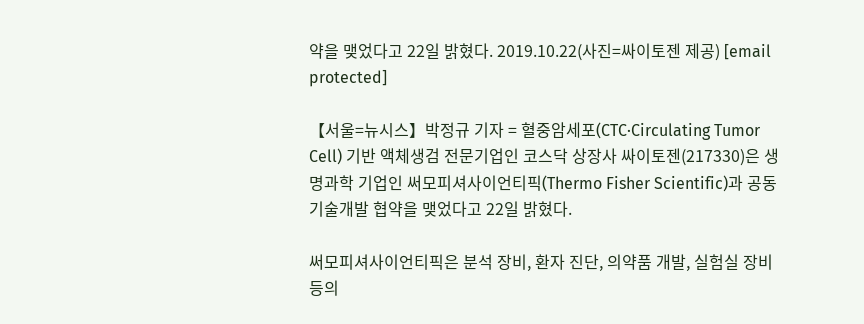약을 맺었다고 22일 밝혔다. 2019.10.22(사진=싸이토젠 제공) [email protected]

【서울=뉴시스】박정규 기자 = 혈중암세포(CTC·Circulating Tumor Cell) 기반 액체생검 전문기업인 코스닥 상장사 싸이토젠(217330)은 생명과학 기업인 써모피셔사이언티픽(Thermo Fisher Scientific)과 공동기술개발 협약을 맺었다고 22일 밝혔다.

써모피셔사이언티픽은 분석 장비, 환자 진단, 의약품 개발, 실험실 장비 등의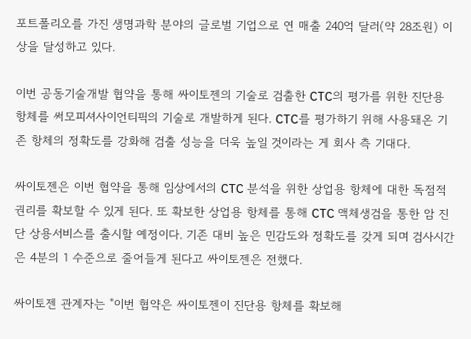포트폴리오를 가진 생명과학 분야의 글로벌 기업으로 연 매출 240억 달러(약 28조원) 이상을 달성하고 있다.

이번 공동기술개발 협약을 통해 싸이토젠의 기술로 검출한 CTC의 평가를 위한 진단용 항체를 써모피셔사이언티픽의 기술로 개발하게 된다. CTC를 평가하기 위해 사용돼온 기존 항체의 정확도를 강화해 검출 성능을 더욱 높일 것이라는 게 회사 측 기대다.

싸이토젠은 이번 협약을 통해 임상에서의 CTC 분석을 위한 상업용 항체에 대한 독점적 권리를 확보할 수 있게 된다. 또 확보한 상업용 항체를 통해 CTC 액체생검을 통한 암 진단 상용서비스를 출시할 예정이다. 기존 대비 높은 민감도와 정확도를 갖게 되며 검사시간은 4분의 1 수준으로 줄어들게 된다고 싸이토젠은 전했다.

싸이토젠 관계자는 "이번 협약은 싸이토젠이 진단용 항체를 확보해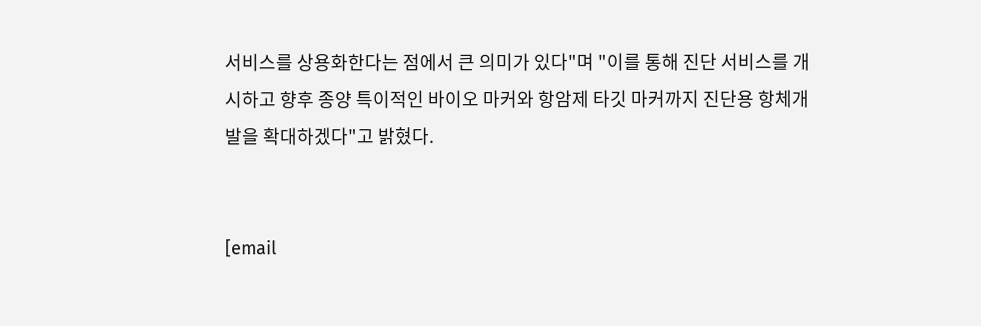서비스를 상용화한다는 점에서 큰 의미가 있다"며 "이를 통해 진단 서비스를 개시하고 향후 종양 특이적인 바이오 마커와 항암제 타깃 마커까지 진단용 항체개발을 확대하겠다"고 밝혔다.


[email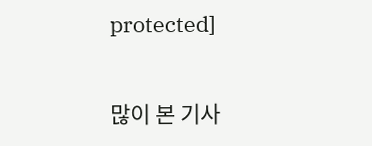protected]

많이 본 기사